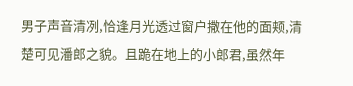男子声音清冽,恰逢月光透过窗户撒在他的面颊,清楚可见潘郎之貌。且跪在地上的小郎君,虽然年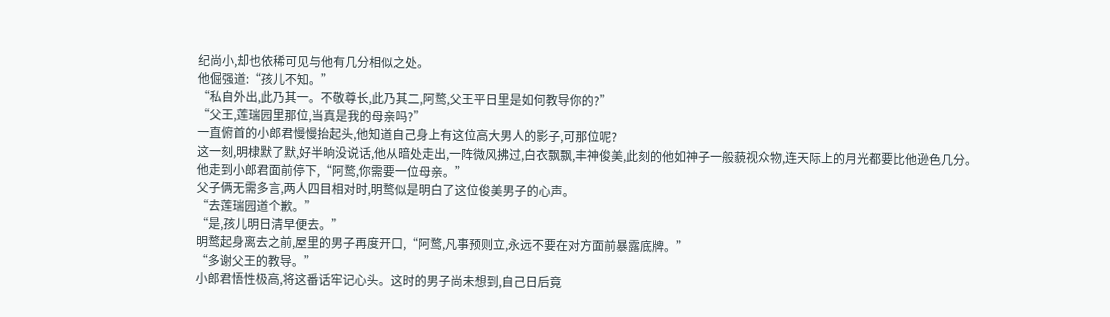纪尚小,却也依稀可见与他有几分相似之处。
他倔强道:“孩儿不知。”
“私自外出,此乃其一。不敬尊长,此乃其二,阿鹜,父王平日里是如何教导你的?”
“父王,莲瑞园里那位,当真是我的母亲吗?”
一直俯首的小郎君慢慢抬起头,他知道自己身上有这位高大男人的影子,可那位呢?
这一刻,明棣默了默,好半晌没说话,他从暗处走出,一阵微风拂过,白衣飘飘,丰神俊美,此刻的他如神子一般藐视众物,连天际上的月光都要比他逊色几分。
他走到小郎君面前停下,“阿鹜,你需要一位母亲。”
父子俩无需多言,两人四目相对时,明鹜似是明白了这位俊美男子的心声。
“去莲瑞园道个歉。”
“是,孩儿明日清早便去。”
明鹜起身离去之前,屋里的男子再度开口,“阿鹜,凡事预则立,永远不要在对方面前暴露底牌。”
“多谢父王的教导。”
小郎君悟性极高,将这番话牢记心头。这时的男子尚未想到,自己日后竟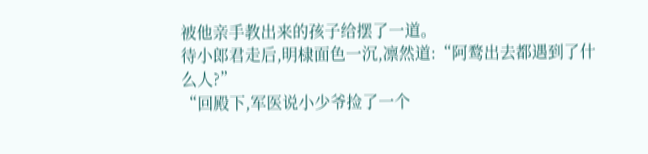被他亲手教出来的孩子给摆了一道。
待小郎君走后,明棣面色一沉,凛然道:“阿鹜出去都遇到了什么人?”
“回殿下,军医说小少爷捡了一个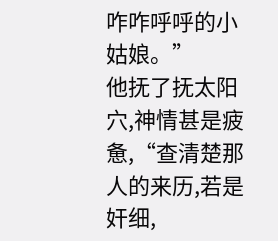咋咋呼呼的小姑娘。”
他抚了抚太阳穴,神情甚是疲惫,“查清楚那人的来历,若是奸细,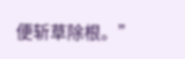便斩草除根。”